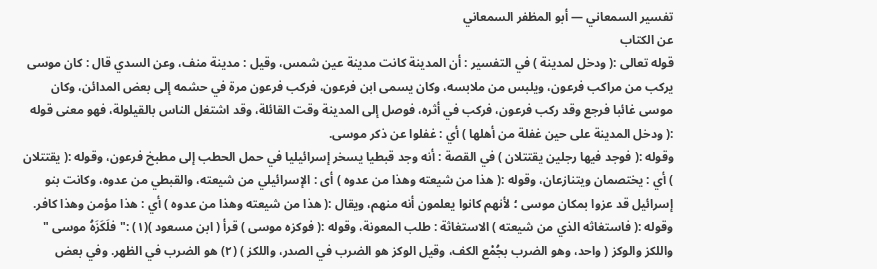تفسير السمعاني — أبو المظفر السمعاني
عن الكتاب
قوله تعالى :( ودخل لمدينة ) في التفسير : أن المدينة كانت مدينة عين شمس، وقيل : مدينة منف، وعن السدي قال : كان موسى يركب من مراكب فرعون، ويلبس من ملابسه، وكان يسمى ابن فرعون، فركب فرعون مرة في حشمه إلى بعض المدائن، وكان موسى غائبا فرجع وقد ركب فرعون، فركب في أثره، فوصل إلى المدينة وقت القائلة، وقد اشتغل الناس بالقيلولة، فهو معنى قوله :( ودخل المدينة على حين غفلة من أهلها ) أي : غفلوا عن ذكر موسى.
وقوله :( فوجد فيها رجلين يقتتلان ) في القصة : أنه وجد قبطيا يسخر إسرائيليا في حمل الحطب إلى مطبخ فرعون، وقوله :( يقتتلان ) أي : يختصمان ويتنازعان، وقوله :( هذا من شيعته وهذا من عدوه ) أى : الإسرائيلي من شيعته، والقبطي من عدوه، وكانت بنو إسرائيل قد عزوا بمكان موسى ؛ لأنهم كانوا يعلمون أنه منهم، ويقال :( هذا من شيعته وهذا من عدوه ) أي : هذا مؤمن وهذا كافر.
وقوله :( فاستغاثه الذي من شيعته ) الاستغاثة : طلب المعونة، وقوله :( فوكزه موسى ) قرأ ( ابن مسعود )(١) :" فلَكَزَهُ موسى " واللكز والوكز ( واحد، وهو الضرب بجُمْع الكف، وقيل الوكز هو الضرب في الصدر، واللكز ) (٢) هو الضرب في الظهر. وفي بعض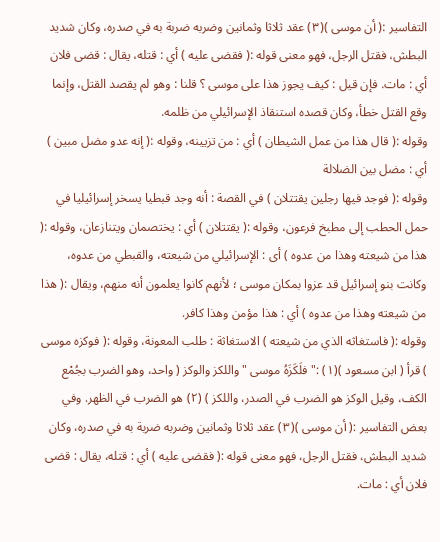التفاسير :( أن موسى )(٣) عقد ثلاثا وثمانين وضربه ضربة به في صدره، وكان شديد البطش، فقتل الرجل، فهو معنى قوله :( فقضى عليه ) أي : قتله، يقال : قضى فلان أي : مات. فإن قيل : كيف يجوز هذا على موسى ؟ قلنا : وهو لم يقصد القتل، وإنما وقع القتل خطأ، وكان قصده استنقاذ الإسرائيلي من ظلمه.
وقوله :( قال هذا من عمل الشيطان ) أي : من تزيينه، وقوله :( إنه عدو مضل مبين ) أي : مضل بين الضلالة
وقوله :( فوجد فيها رجلين يقتتلان ) في القصة : أنه وجد قبطيا يسخر إسرائيليا في حمل الحطب إلى مطبخ فرعون، وقوله :( يقتتلان ) أي : يختصمان ويتنازعان، وقوله :( هذا من شيعته وهذا من عدوه ) أى : الإسرائيلي من شيعته، والقبطي من عدوه، وكانت بنو إسرائيل قد عزوا بمكان موسى ؛ لأنهم كانوا يعلمون أنه منهم، ويقال :( هذا من شيعته وهذا من عدوه ) أي : هذا مؤمن وهذا كافر.
وقوله :( فاستغاثه الذي من شيعته ) الاستغاثة : طلب المعونة، وقوله :( فوكزه موسى ) قرأ ( ابن مسعود )(١) :" فلَكَزَهُ موسى " واللكز والوكز ( واحد، وهو الضرب بجُمْع الكف، وقيل الوكز هو الضرب في الصدر، واللكز ) (٢) هو الضرب في الظهر. وفي بعض التفاسير :( أن موسى )(٣) عقد ثلاثا وثمانين وضربه ضربة به في صدره، وكان شديد البطش، فقتل الرجل، فهو معنى قوله :( فقضى عليه ) أي : قتله، يقال : قضى فلان أي : مات.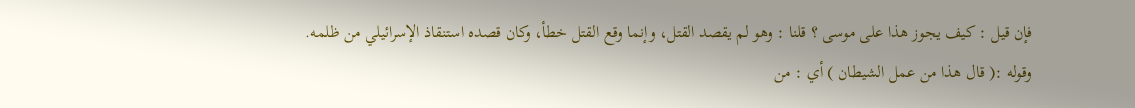فإن قيل : كيف يجوز هذا على موسى ؟ قلنا : وهو لم يقصد القتل، وإنما وقع القتل خطأ، وكان قصده استنقاذ الإسرائيلي من ظلمه.
وقوله :( قال هذا من عمل الشيطان ) أي : من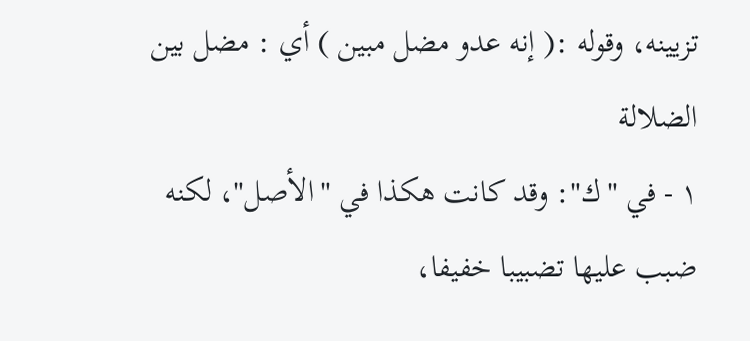تزيينه، وقوله :( إنه عدو مضل مبين ) أي : مضل بين الضلالة
١ - في "ك": وقد كانت هكذا في "الأصل"، لكنه ضبب عليها تضبيبا خفيفا،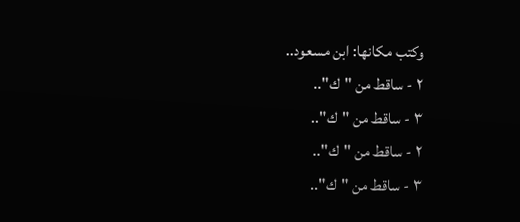وكتب مكانها: ابن مسعود..
٢ - ساقط من "ك"..
٣ - ساقط من "ك"..
٢ - ساقط من "ك"..
٣ - ساقط من "ك"..